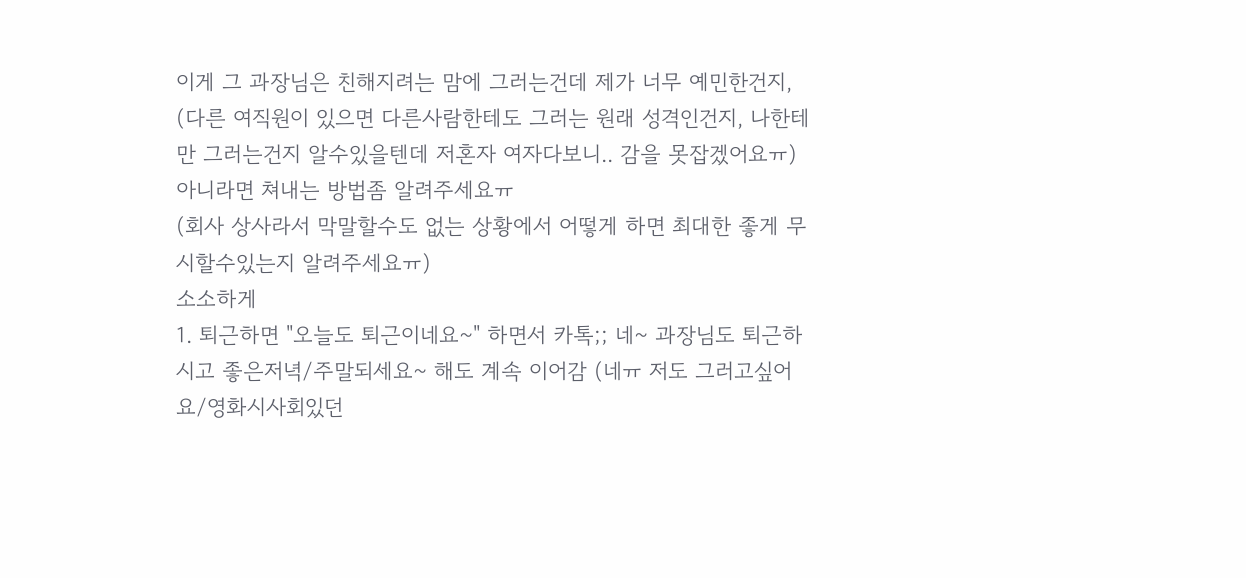이게 그 과장님은 친해지려는 맘에 그러는건데 제가 너무 예민한건지, (다른 여직원이 있으면 다른사람한테도 그러는 원래 성격인건지, 나한테만 그러는건지 알수있을텐데 저혼자 여자다보니.. 감을 못잡겠어요ㅠ)
아니라면 쳐내는 방법좀 알려주세요ㅠ
(회사 상사라서 막말할수도 없는 상황에서 어떻게 하면 최대한 좋게 무시할수있는지 알려주세요ㅠ)
소소하게
1. 퇴근하면 "오늘도 퇴근이네요~" 하면서 카톡;; 네~ 과장님도 퇴근하시고 좋은저녁/주말되세요~ 해도 계속 이어감 (네ㅠ 저도 그러고싶어요/영화시사회있던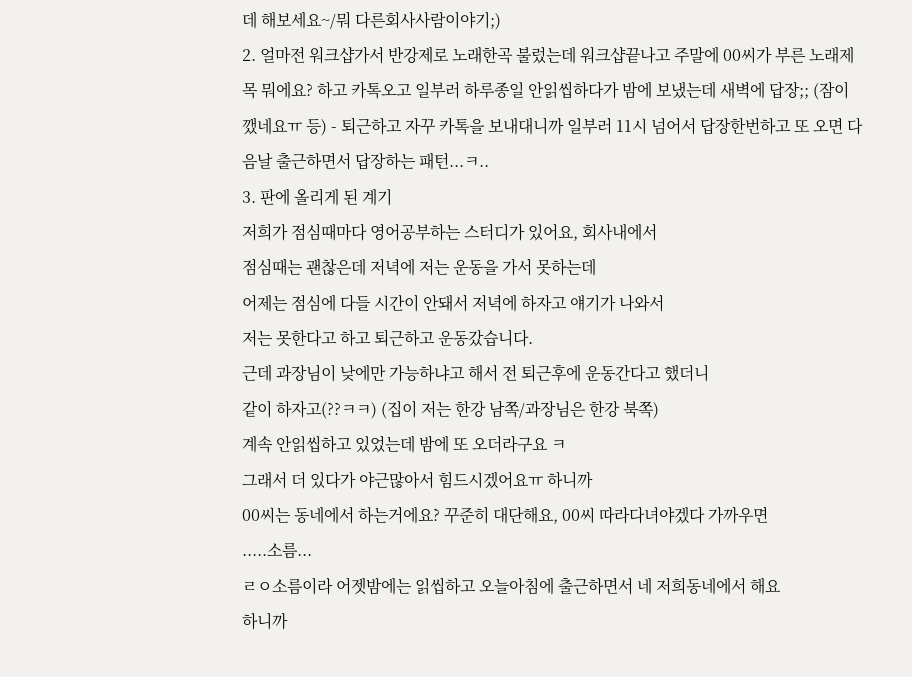데 해보세요~/뭐 다른회사사람이야기;)
2. 얼마전 워크샵가서 반강제로 노래한곡 불렀는데 워크샵끝나고 주말에 00씨가 부른 노래제목 뭐에요? 하고 카톡오고 일부러 하루종일 안읽씹하다가 밤에 보냈는데 새벽에 답장;; (잠이 깼네요ㅠ 등) - 퇴근하고 자꾸 카톡을 보내대니까 일부러 11시 넘어서 답장한번하고 또 오면 다음날 출근하면서 답장하는 패턴...ㅋ..
3. 판에 올리게 된 계기
저희가 점심때마다 영어공부하는 스터디가 있어요, 회사내에서
점심때는 괜찮은데 저녁에 저는 운동을 가서 못하는데
어제는 점심에 다들 시간이 안돼서 저녁에 하자고 얘기가 나와서
저는 못한다고 하고 퇴근하고 운동갔습니다.
근데 과장님이 낮에만 가능하냐고 해서 전 퇴근후에 운동간다고 했더니
같이 하자고(??ㅋㅋ) (집이 저는 한강 남쪽/과장님은 한강 북쪽)
계속 안읽씹하고 있었는데 밤에 또 오더라구요 ㅋ
그래서 더 있다가 야근많아서 힘드시겠어요ㅠ 하니까
00씨는 동네에서 하는거에요? 꾸준히 대단해요, 00씨 따라다녀야겠다 가까우면
.....소름...
ㄹㅇ소름이라 어젯밤에는 읽씹하고 오늘아침에 출근하면서 네 저희동네에서 해요
하니까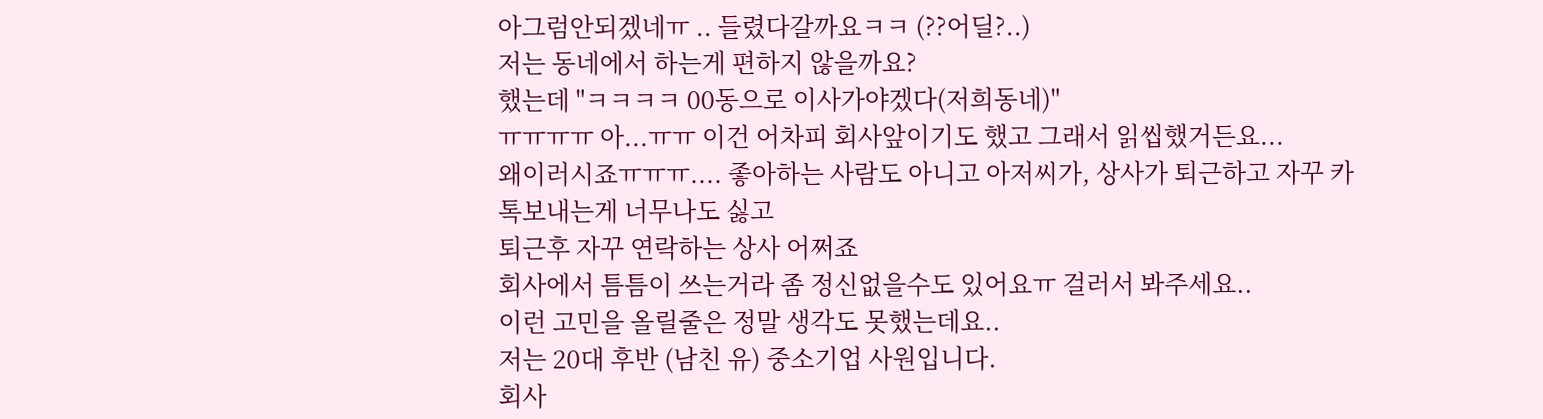아그럼안되겠네ㅠ .. 들렸다갈까요ㅋㅋ (??어딜?..)
저는 동네에서 하는게 편하지 않을까요?
했는데 "ㅋㅋㅋㅋ 00동으로 이사가야겠다(저희동네)"
ㅠㅠㅠㅠ 아...ㅠㅠ 이건 어차피 회사앞이기도 했고 그래서 읽씹했거든요...
왜이러시죠ㅠㅠㅠ.... 좋아하는 사람도 아니고 아저씨가, 상사가 퇴근하고 자꾸 카톡보내는게 너무나도 싫고
퇴근후 자꾸 연락하는 상사 어쩌죠
회사에서 틈틈이 쓰는거라 좀 정신없을수도 있어요ㅠ 걸러서 봐주세요..
이런 고민을 올릴줄은 정말 생각도 못했는데요..
저는 20대 후반 (남친 유) 중소기업 사원입니다.
회사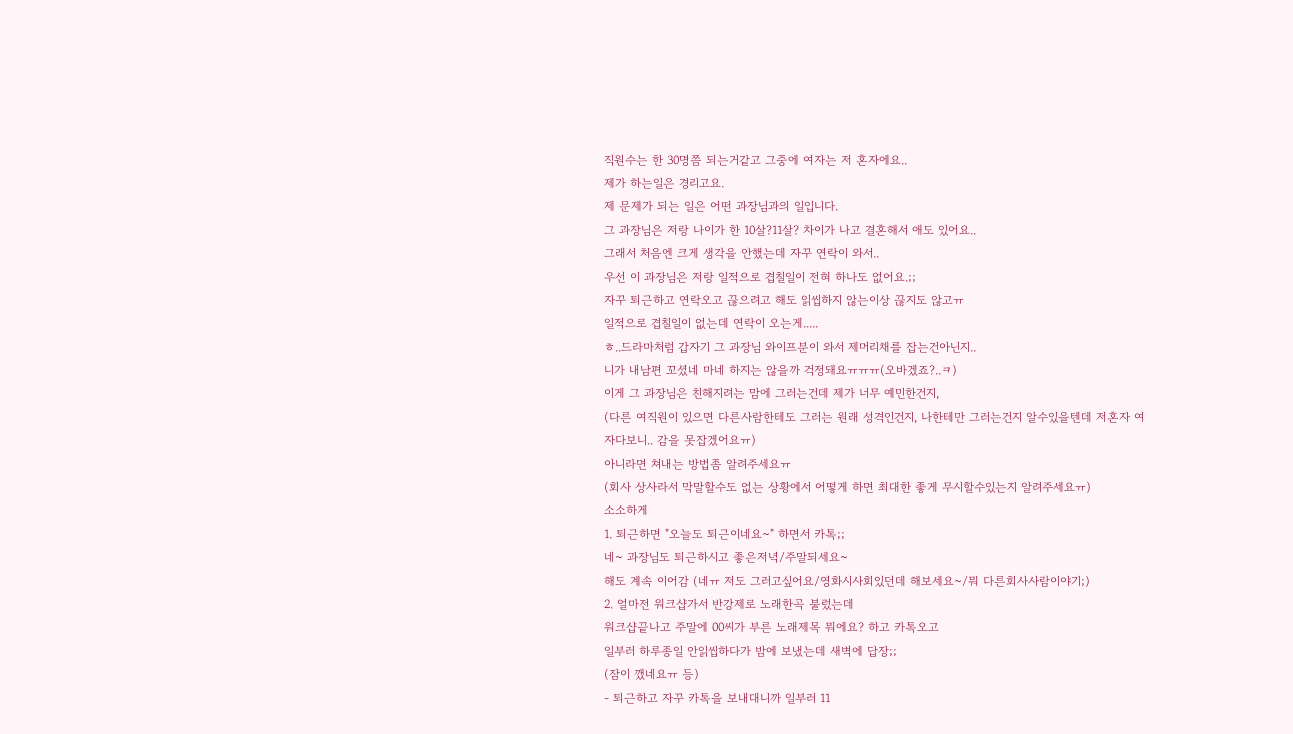직원수는 한 30명쯤 되는거같고 그중에 여자는 저 혼자에요..
제가 하는일은 경리고요.
제 문제가 되는 일은 어떤 과장님과의 일입니다.
그 과장님은 저랑 나이가 한 10살?11살? 차이가 나고 결혼해서 애도 있어요..
그래서 처음엔 크게 생각을 안했는데 자꾸 연락이 와서..
우선 이 과장님은 저랑 일적으로 겹칠일이 전혀 하나도 없어요.;;
자꾸 퇴근하고 연락오고 끊으려고 해도 읽씹하지 않는이상 끊지도 않고ㅠ
일적으로 겹칠일이 없는데 연락이 오는게.....
ㅎ..드라마처럼 갑자기 그 과장님 와이프분이 와서 제머리채를 잡는건아닌지..
니가 내남편 꼬셨네 마네 하지는 않을까 걱정돼요ㅠㅠㅠ(오바겠죠?..ㅋ)
이게 그 과장님은 친해지려는 맘에 그러는건데 제가 너무 예민한건지,
(다른 여직원이 있으면 다른사람한테도 그러는 원래 성격인건지, 나한테만 그러는건지 알수있을텐데 저혼자 여자다보니.. 감을 못잡겠어요ㅠ)
아니라면 쳐내는 방법좀 알려주세요ㅠ
(회사 상사라서 막말할수도 없는 상황에서 어떻게 하면 최대한 좋게 무시할수있는지 알려주세요ㅠ)
소소하게
1. 퇴근하면 "오늘도 퇴근이네요~" 하면서 카톡;;
네~ 과장님도 퇴근하시고 좋은저녁/주말되세요~
해도 계속 이어감 (네ㅠ 저도 그러고싶어요/영화시사회있던데 해보세요~/뭐 다른회사사람이야기;)
2. 얼마전 워크샵가서 반강제로 노래한곡 불렀는데
워크샵끝나고 주말에 00씨가 부른 노래제목 뭐에요? 하고 카톡오고
일부러 하루종일 안읽씹하다가 밤에 보냈는데 새벽에 답장;;
(잠이 깼네요ㅠ 등)
- 퇴근하고 자꾸 카톡을 보내대니까 일부러 11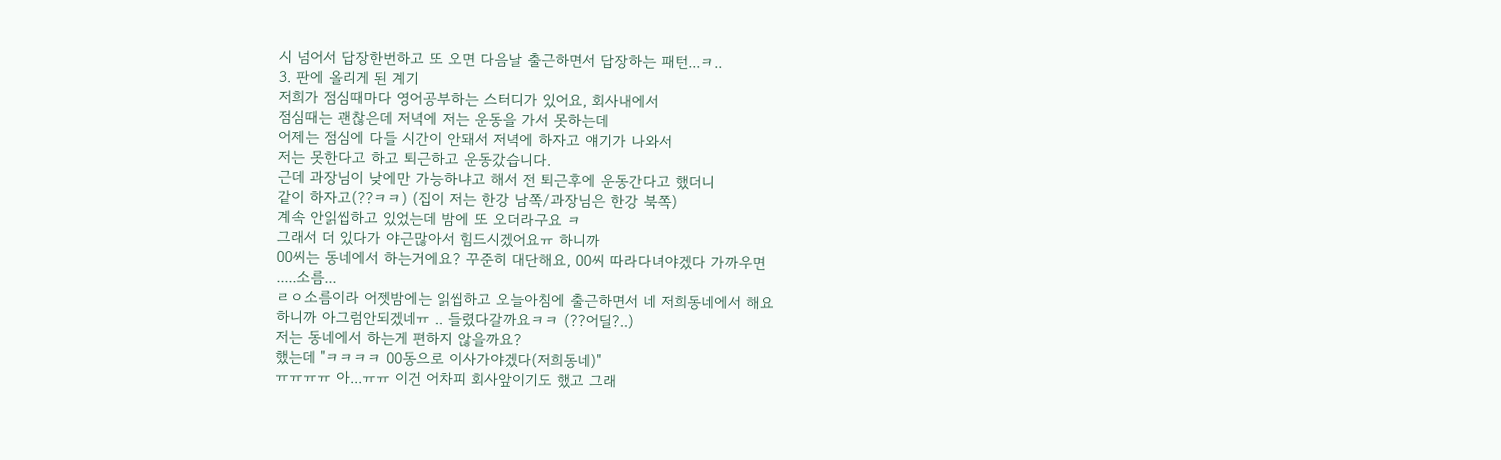시 넘어서 답장한번하고 또 오면 다음날 출근하면서 답장하는 패턴...ㅋ..
3. 판에 올리게 된 계기
저희가 점심때마다 영어공부하는 스터디가 있어요, 회사내에서
점심때는 괜찮은데 저녁에 저는 운동을 가서 못하는데
어제는 점심에 다들 시간이 안돼서 저녁에 하자고 얘기가 나와서
저는 못한다고 하고 퇴근하고 운동갔습니다.
근데 과장님이 낮에만 가능하냐고 해서 전 퇴근후에 운동간다고 했더니
같이 하자고(??ㅋㅋ) (집이 저는 한강 남쪽/과장님은 한강 북쪽)
계속 안읽씹하고 있었는데 밤에 또 오더라구요 ㅋ
그래서 더 있다가 야근많아서 힘드시겠어요ㅠ 하니까
00씨는 동네에서 하는거에요? 꾸준히 대단해요, 00씨 따라다녀야겠다 가까우면
.....소름...
ㄹㅇ소름이라 어젯밤에는 읽씹하고 오늘아침에 출근하면서 네 저희동네에서 해요
하니까 아그럼안되겠네ㅠ .. 들렸다갈까요ㅋㅋ (??어딜?..)
저는 동네에서 하는게 편하지 않을까요?
했는데 "ㅋㅋㅋㅋ 00동으로 이사가야겠다(저희동네)"
ㅠㅠㅠㅠ 아...ㅠㅠ 이건 어차피 회사앞이기도 했고 그래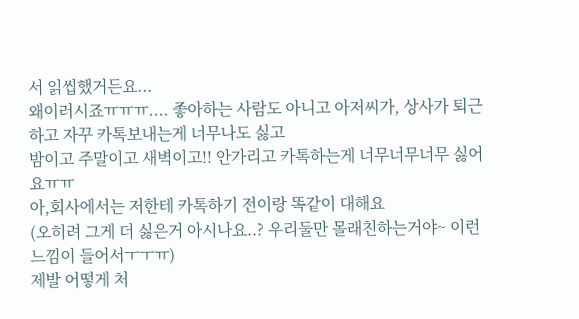서 읽씹했거든요...
왜이러시죠ㅠㅠㅠ.... 좋아하는 사람도 아니고 아저씨가, 상사가 퇴근하고 자꾸 카톡보내는게 너무나도 싫고
밤이고 주말이고 새벽이고!! 안가리고 카톡하는게 너무너무너무 싫어요ㅠㅠ
아,회사에서는 저한테 카톡하기 전이랑 똑같이 대해요
(오히려 그게 더 싫은거 아시나요..? 우리둘만 몰래친하는거야~ 이런느낌이 들어서ㅜㅜㅠ)
제발 어떻게 처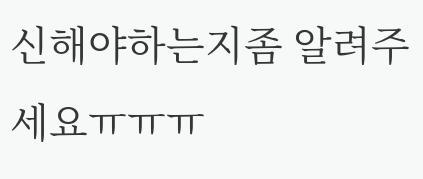신해야하는지좀 알려주세요ㅠㅠㅠ